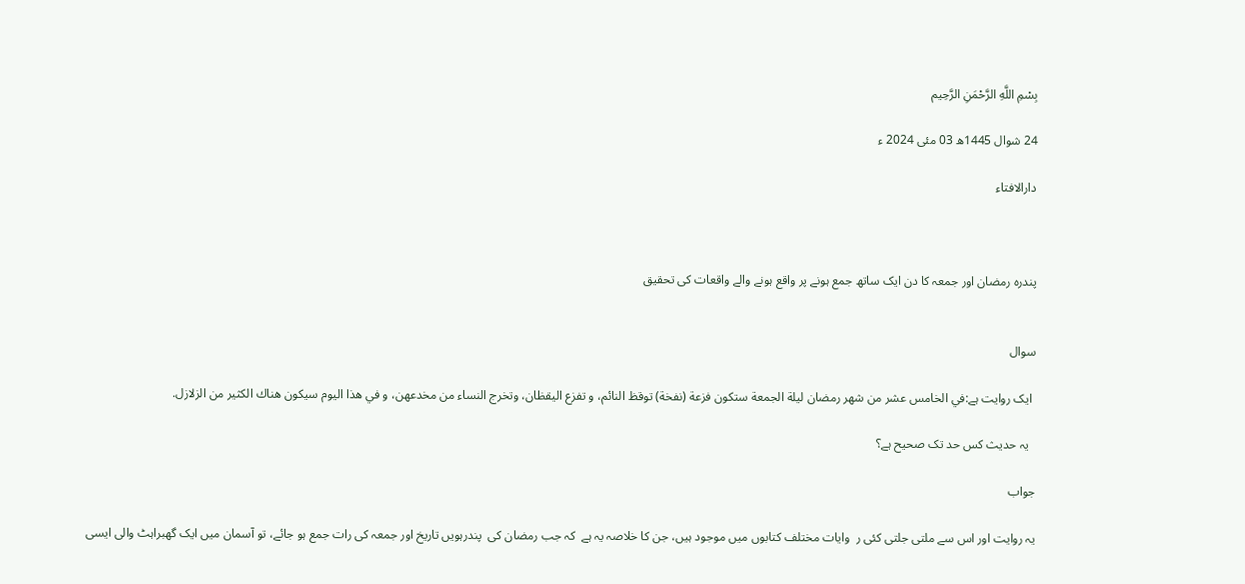بِسْمِ اللَّهِ الرَّحْمَنِ الرَّحِيم

24 شوال 1445ھ 03 مئی 2024 ء

دارالافتاء



پندرہ رمضان اور جمعہ کا دن ایک ساتھ جمع ہونے پر واقع ہونے والے واقعات کی تحقیق


سوال

 ایک روایت ہے:في الخامس عشر من شهر رمضان ليلة الجمعة ستكون فزعة (نفخة) توقظ النائم، و تفزع اليقظان، وتخرج النساء من مخدعهن، و في هذا اليوم سيكون هناك الكثير من الزلازل.

  یہ حدیث کس حد تک صحیح ہے؟

جواب

یہ روایت اور اس سے ملتی جلتی كئی ر  وایات مختلف کتابوں میں موجود ہیں، جن کا خلاصہ یہ ہے  کہ جب رمضان کی  پندرہویں تاریخ اور جمعہ کی رات جمع ہو جائے، تو آسمان میں ایک گھبراہٹ والی ايسی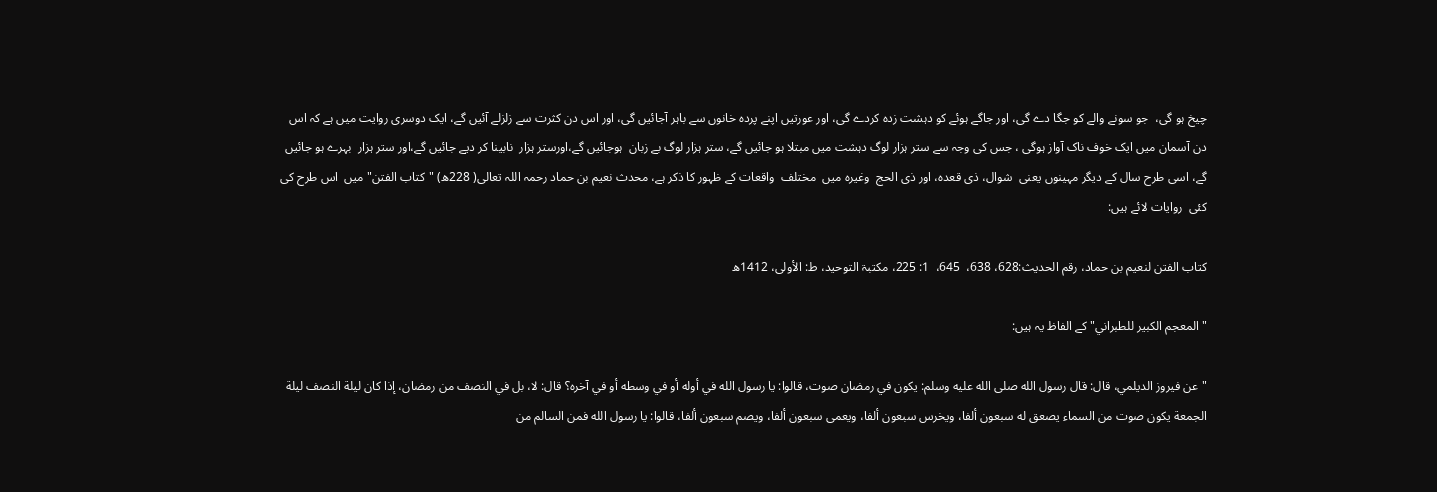چیخ ہو گی،  جو سونے والے کو جگا دے گی، اور جاگے ہوئے کو دہشت زدہ کردے گی، اور عورتیں اپنے پردہ خانوں سے باہر آجائیں گی، اور اس دن کثرت سے زلزلے آئیں گے، ایک دوسری روایت میں ہے کہ اس دن آسمان میں ایک خوف ناک آواز ہوگی ، جس کی وجہ سے ستر ہزار لوگ دہشت ميں مبتلا ہو جائیں گے، ستر ہزار لوگ بے زبان  ہوجائیں گے،اورستر ہزار  نابینا کر دیے جائیں گے،اور ستر ہزار  بہرے ہو جائیں گے، اسی طرح سال كے ديگر مہینوں یعنی  شوال، ذی قعدہ، اور ذی الحج  وغيره میں  مختلف  واقعات کے ظہور کا ذکر ہے، محدث نعیم بن حماد رحمہ اللہ تعالی( 228ھ) "كتاب الفتن"میں  اس طرح کی کئی  روایات لائے ہیں:

کتاب الفتن لنعیم بن حماد، رقم الحدیث:628، 638،  645،  1: 225، مکتبۃ التوحید، ط: الأولى، 1412ھ

"المعجم الکبیر للطبراني" کے الفاظ یہ ہیں:

"عن فيروز الديلمي، قال: قال رسول الله صلى الله عليه وسلم: يكون في رمضان صوت، قالوا: يا رسول الله في أوله أو في وسطه أو في آخره؟ قال: لا، بل في النصف من رمضان، إذا كان ليلة النصف ليلة الجمعة يكون صوت من السماء يصعق له سبعون ألفا، ويخرس سبعون ألفا، ويعمى سبعون ألفا، ويصم سبعون ألفا، قالوا: يا رسول الله فمن السالم من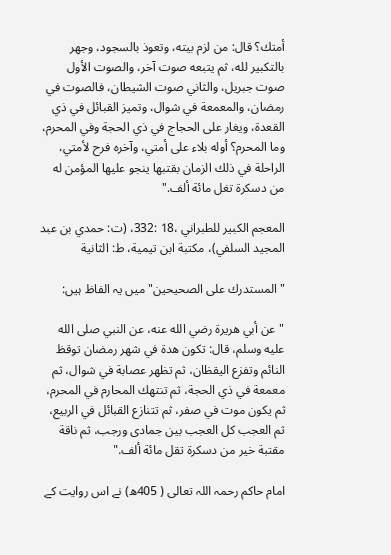أمتك؟ قال: من لزم بيته، وتعوذ بالسجود، وجهر بالتكبير لله، ثم يتبعه صوت آخر، والصوت الأول صوت جبريل، والثاني صوت الشيطان، فالصوت في رمضان، والمعمعة في شوال، وتميز القبائل في ذي القعدة، ويغار على الحجاج في ذي الحجة وفي المحرم، وما المحرم؟ أوله بلاء على أمتي، وآخره فرح لأمتي، الراحلة في ذلك الزمان بقتبها ينجو عليها المؤمن له من دسكرة تغل مائة ألف."

المعجم الكبير للطبراني ،18 :332، (ت: حمدي بن عبد المجيد السلفي)، مكتبة ابن تيمية، ط: الثانية

"المستدرك على الصحيحين" ميں یہ الفاظ ہيں:

"عن أبي هريرة رضي الله عنه، عن النبي صلى الله عليه وسلم، قال: تكون هدة في شهر رمضان توقظ النائم وتفزع اليقظان، ثم تظهر عصابة في شوال، ثم معمعة في ذي الحجة، ثم تنتهك المحارم في المحرم، ثم يكون موت في صفر، ثم تتنازع القبائل في الربيع، ثم العجب كل العجب بين جمادى ورجب، ثم ناقة مقتبة خير من دسكرة تقل مائة ألف."

امام حاكم رحمہ اللہ تعالی ( 405ھ) نے اس روايت كے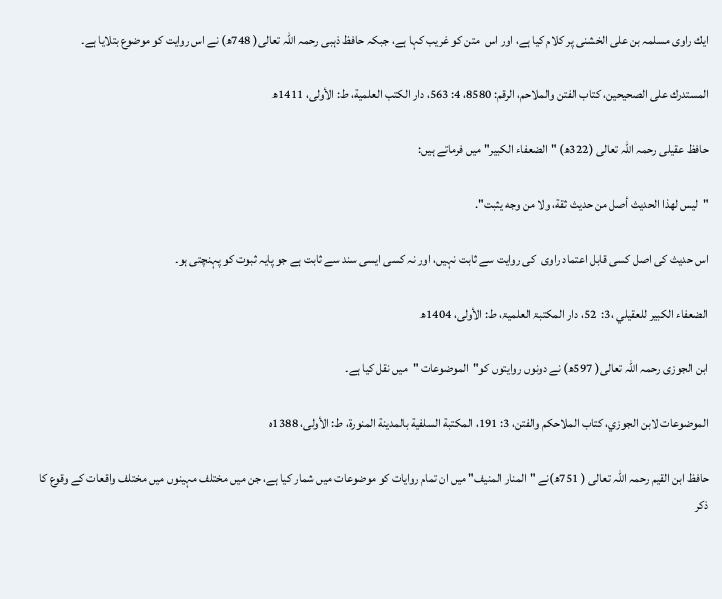ايك راوی مسلمہ بن علی الخشنی پر کلام کیا ہے، اور اس  متن کو غریب کہا ہے، جبکہ حافظ ذہبی رحمہ اللہ تعالی( 748ھ) نے اس روایت کو موضوع بتلایا ہے۔

المستدرك على الصحيحين، كتاب الفتن والملاحم، الرقم: 8580، 4: 563، دار الكتب العلمية، ط: الأولى، 1411ھ

حافظ عقیلی رحمہ اللہ تعالی (322ھ) "الضعفاء الكبير" میں فرماتے ہیں:

"ليس لهذا الحديث أصل من حديث ثقة، ولا من وجه يثبت".

اس حدیث کی اصل کسی قابل اعتماد راوی  کی روایت سے ثابت نہیں، اور نہ کسی ایسی سند سے ثابت ہے جو پایہ ثبوت کو پہنچتی ہو۔

الضعفاء الكبير للعقيلي ،3:  52، دار المکتبۃ العلمیۃ، ط: الأولى، 1404ھ

ابن الجوزی رحمہ اللہ تعالی( 597ھ) نے دونوں روایتوں کو"الموضوعات "میں نقل کیا ہے۔

الموضوعات لابن الجوزي، كتاب الملاحكم والفتن، 3: 191، المكتبة السلفية بالمدينة المنورة، ط: الأولى، 1388ه

حافظ ابن القیم رحمہ اللہ تعالی ( 751ھ)نے "المنار المنیف" میں ان تمام روایات کو موضوعات میں شمار کیا ہے، جن میں مختلف مہینوں میں مختلف واقعات کے وقوع کا ذکر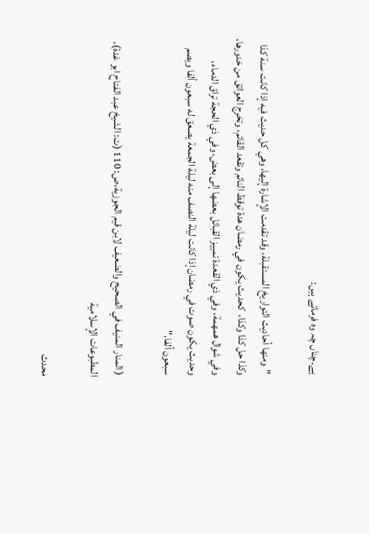ہے۔چناں چہ وہ فرماتے ہیں:

"ومنها أحاديث التواريخ المستقبلة، وقد تقدمت الإشارة إليها، وهي كل حديث فيه إذا كانت سنة كذا وكذا حل كذا وكذا،  كحديث يكون في رمضان هدة توقظ النائم وتقعد القائم، وتخرج العواتق من خدورها، وفي شوال همهمة، وفي ذي القعدة تمييز القبائل بعضها إلى بعض، وفي ذي الحجة تراق الدماء،  وحديث يكون صوت في رمضان إذا كانت ليلة النصف منه ليلة الجمعة يصعق له سبعون ألفا ويصم سبعون ألفا."

( المنار المنيف في الصحيح والضعيف لابن قيم الجوزية،ص: 110 (ت: الشيخ عبد الفتاح ابو غدة)، المطبوعات الإسلامية

محدث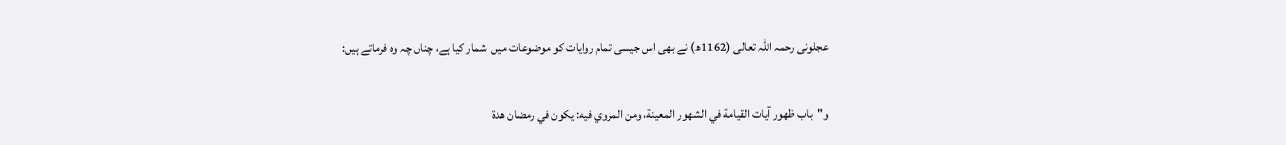عجلونی رحمہ اللہ تعالی (1162ھ) نے بھی اس جیسی تمام روایات کو موضوعات میں  شمار کیا ہے، چناں چہ وہ فرماتے ہیں:

و"باب ظهور آيات القيامة في الشهور المعينة، ومن المروي فيه: يكون في رمضان هدة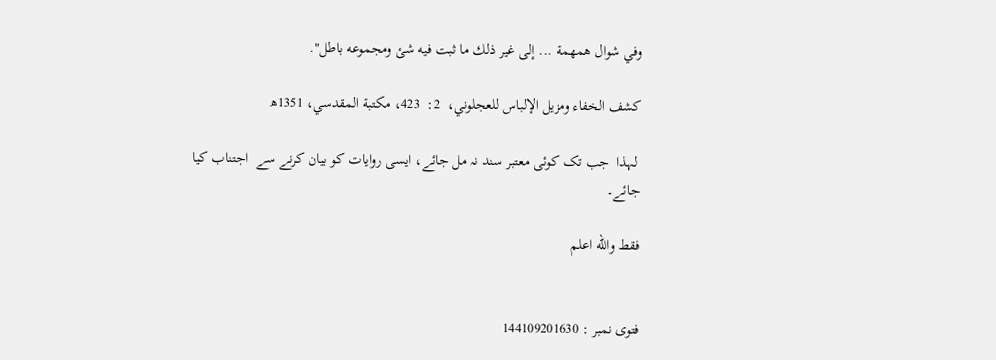وفي شوال همهمة ... إلى غير ذلك ما ثبت فيه شئ ومجموعه باطل".

كشف الخفاء ومزیل الإلباس للعجلوني،  2:  423، مكتبة المقدسي، 1351ھ

 لہذا  جب تک کوئی معتبر سند نہ مل جائے، ایسی روایات کو بیان کرنے سے  اجتناب کیا جائے۔

فقط والله اعلم


فتوی نمبر : 144109201630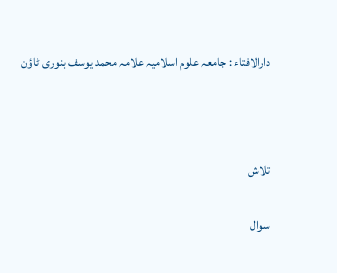دارالافتاء : جامعہ علوم اسلامیہ علامہ محمد یوسف بنوری ٹاؤن



تلاش

سوال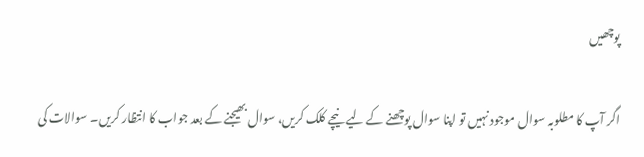پوچھیں

اگر آپ کا مطلوبہ سوال موجود نہیں تو اپنا سوال پوچھنے کے لیے نیچے کلک کریں، سوال بھیجنے کے بعد جواب کا انتظار کریں۔ سوالات کی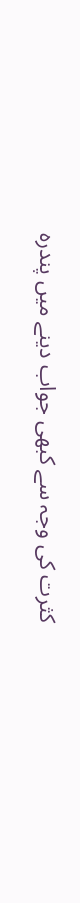کثرت کی وجہ سے کبھی جواب دینے میں پندرہ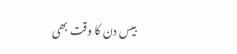بیس دن کا وقت بھی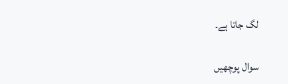لگ جاتا ہے۔

سوال پوچھیں